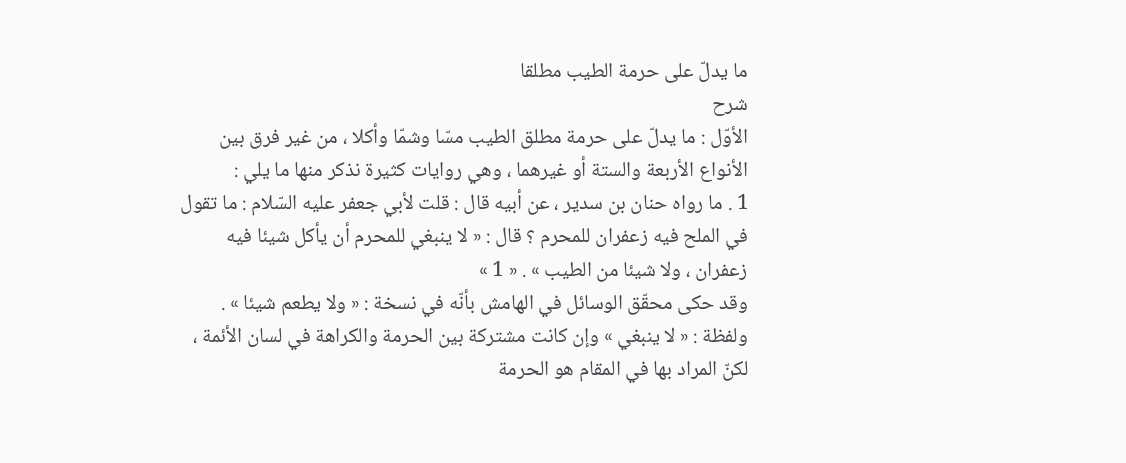ما يدلّ على حرمة الطيب مطلقا
شرح
الأوّل : ما يدلّ على حرمة مطلق الطيب مسّا وشمّا وأكلا ، من غير فرق بين الأنواع الأربعة والستة أو غيرهما ، وهي روايات كثيرة نذكر منها ما يلي :
1 . ما رواه حنان بن سدير ، عن أبيه قال : قلت لأبي جعفر عليه السّلام : ما تقول في الملح فيه زعفران للمحرم ؟ قال : « لا ينبغي للمحرم أن يأكل شيئا فيه زعفران ، ولا شيئا من الطيب » . « 1 »
وقد حكى محقّق الوسائل في الهامش بأنّه في نسخة : « ولا يطعم شيئا » .
ولفظة : « لا ينبغي » وإن كانت مشتركة بين الحرمة والكراهة في لسان الأئمة ، لكنّ المراد بها في المقام هو الحرمة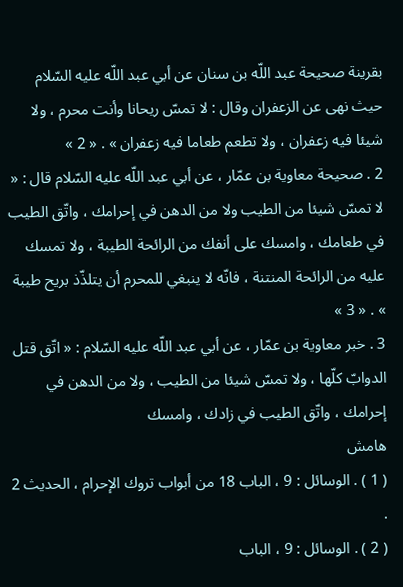بقرينة صحيحة عبد اللّه بن سنان عن أبي عبد اللّه عليه السّلام حيث نهى عن الزعفران وقال : لا تمسّ ريحانا وأنت محرم ، ولا شيئا فيه زعفران ، ولا تطعم طعاما فيه زعفران » . « 2 »
2 . صحيحة معاوية بن عمّار ، عن أبي عبد اللّه عليه السّلام قال : « لا تمسّ شيئا من الطيب ولا من الدهن في إحرامك ، واتّق الطيب في طعامك ، وامسك على أنفك من الرائحة الطيبة ، ولا تمسك عليه من الرائحة المنتنة ، فانّه لا ينبغي للمحرم أن يتلذّذ بريح طيبة » . « 3 »
3 . خبر معاوية بن عمّار ، عن أبي عبد اللّه عليه السّلام : « اتّق قتل الدوابّ كلّها ، ولا تمسّ شيئا من الطيب ، ولا من الدهن في إحرامك ، واتّق الطيب في زادك ، وامسك
هامش
( 1 ) . الوسائل : 9 ، الباب 18 من أبواب تروك الإحرام ، الحديث 2 .
( 2 ) . الوسائل : 9 ، الباب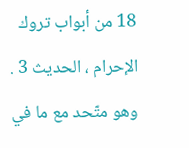18 من أبواب تروك الإحرام ، الحديث 3 . وهو متّحد مع ما في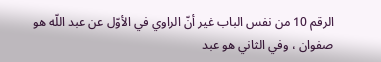الرقم 10 من نفس الباب غير أنّ الراوي في الأوّل عن عبد اللّه هو صفوان ، وفي الثاني هو عبد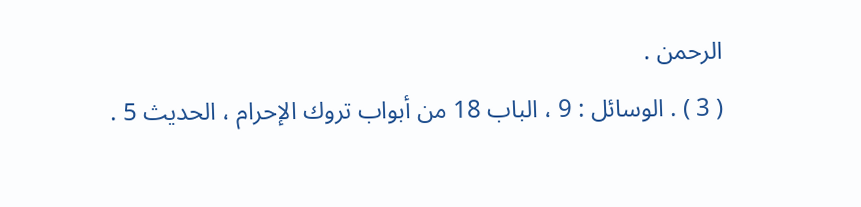الرحمن .
( 3 ) . الوسائل : 9 ، الباب 18 من أبواب تروك الإحرام ، الحديث 5 .